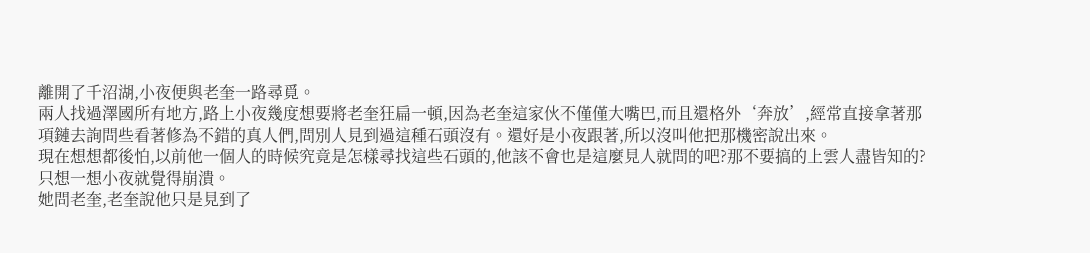離開了千沼湖,小夜便與老奎一路尋覓。
兩人找過澤國所有地方,路上小夜幾度想要將老奎狂扁一頓,因為老奎這家伙不僅僅大嘴巴,而且還格外‘奔放’,經常直接拿著那項鏈去詢問些看著修為不錯的真人們,問別人見到過這種石頭沒有。還好是小夜跟著,所以沒叫他把那機密說出來。
現在想想都後怕,以前他一個人的時候究竟是怎樣尋找這些石頭的,他該不會也是這麼見人就問的吧?那不要搞的上雲人盡皆知的?只想一想小夜就覺得崩潰。
她問老奎,老奎說他只是見到了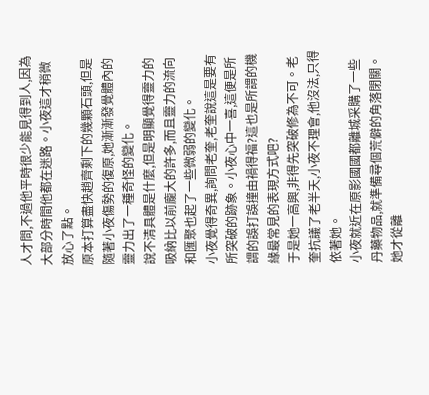人才問,不過他平時很少能見得到人,因為大部分時間他都在迷路。小夜這才稍微放心了點。
原本打算盡快趙齊剩下的幾顆石頭,但是隨著小夜傷勢的復原,她漸漸發覺體內的靈力出了一種奇怪的變化。
說不清具體是什麼,但是明顯覺得靈力的吸納比以前龐大的許多,而且靈力的流向和匯聚也起了一些微弱的變化。
小夜覺得奇異,詢問老奎,老奎說這是要有所突破的跡象。小夜心中一喜,這便是所謂的誤打誤撞由禍得福?這也是所謂的機緣最常見的表現方式吧?
于是她一高興,非得先突破修為不可。老奎抗議了老半天,小夜不理會,他沒法,只得依著她。
小夜就近在原影國國都離城采購了一些丹藥物品,就準備尋個荒僻的角落閉關。
她才從離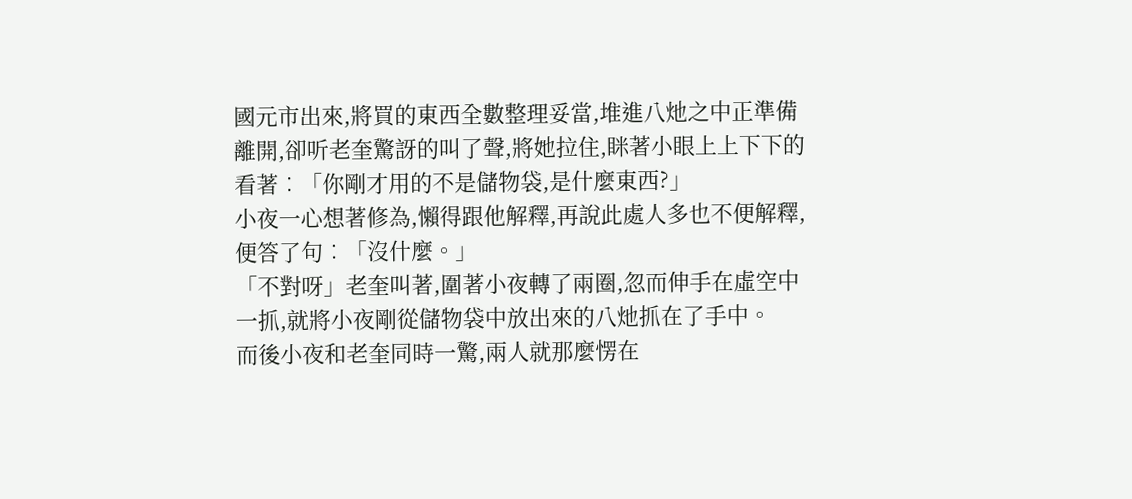國元市出來,將買的東西全數整理妥當,堆進八灺之中正準備離開,卻听老奎驚訝的叫了聲,將她拉住,眯著小眼上上下下的看著︰「你剛才用的不是儲物袋,是什麼東西?」
小夜一心想著修為,懶得跟他解釋,再說此處人多也不便解釋,便答了句︰「沒什麼。」
「不對呀」老奎叫著,圍著小夜轉了兩圈,忽而伸手在虛空中一抓,就將小夜剛從儲物袋中放出來的八灺抓在了手中。
而後小夜和老奎同時一驚,兩人就那麼愣在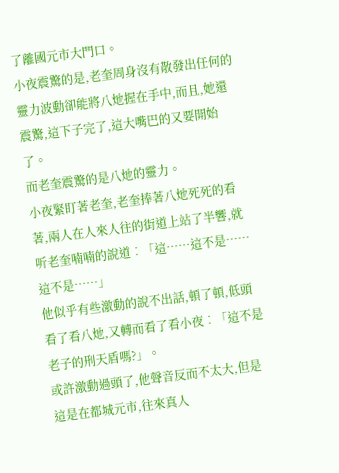了離國元市大門口。
小夜震驚的是,老奎周身沒有散發出任何的靈力波動卻能將八灺握在手中,而且,她還震驚,這下子完了,這大嘴巴的又要開始了。
而老奎震驚的是八灺的靈力。
小夜緊盯著老奎,老奎捧著八灺死死的看著,兩人在人來人往的街道上站了半響,就听老奎喃喃的說道︰「這……這不是……這不是……」
他似乎有些激動的說不出話,頓了頓,低頭看了看八灺,又轉而看了看小夜︰「這不是老子的刑天盾嗎?」。
或許激動過頭了,他聲音反而不太大,但是這是在都城元市,往來真人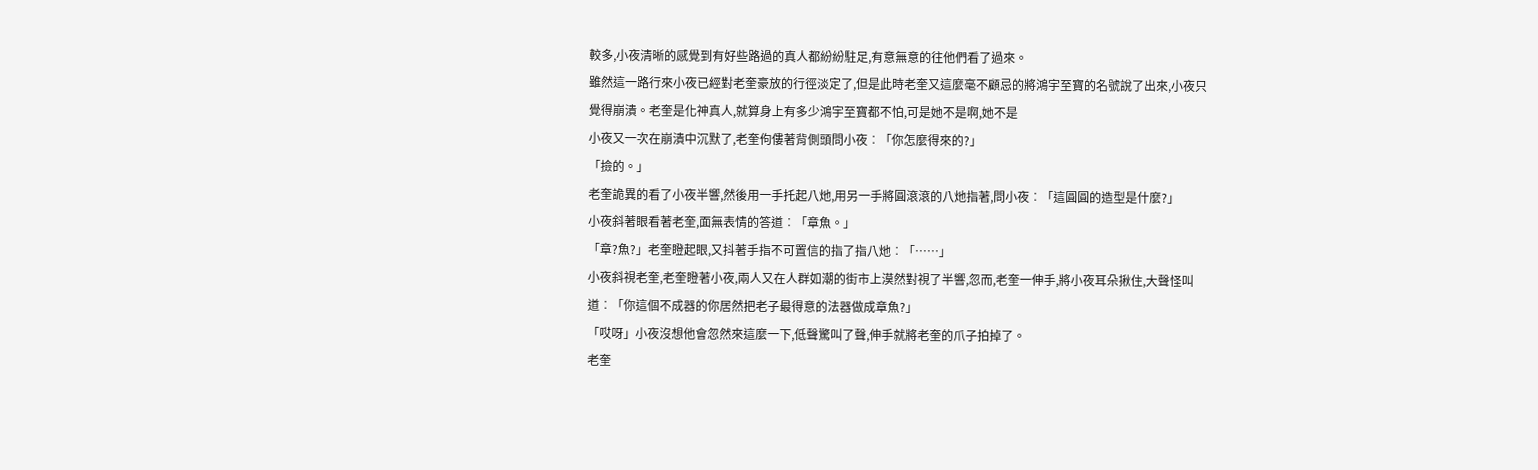較多,小夜清晰的感覺到有好些路過的真人都紛紛駐足,有意無意的往他們看了過來。
雖然這一路行來小夜已經對老奎豪放的行徑淡定了,但是此時老奎又這麼毫不顧忌的將鴻宇至寶的名號說了出來,小夜只覺得崩潰。老奎是化神真人,就算身上有多少鴻宇至寶都不怕,可是她不是啊,她不是
小夜又一次在崩潰中沉默了,老奎佝僂著背側頭問小夜︰「你怎麼得來的?」
「撿的。」
老奎詭異的看了小夜半響,然後用一手托起八灺,用另一手將圓滾滾的八灺指著,問小夜︰「這圓圓的造型是什麼?」
小夜斜著眼看著老奎,面無表情的答道︰「章魚。」
「章?魚?」老奎瞪起眼,又抖著手指不可置信的指了指八灺︰「……」
小夜斜視老奎,老奎瞪著小夜,兩人又在人群如潮的街市上漠然對視了半響,忽而,老奎一伸手,將小夜耳朵揪住,大聲怪叫道︰「你這個不成器的你居然把老子最得意的法器做成章魚?」
「哎呀」小夜沒想他會忽然來這麼一下,低聲驚叫了聲,伸手就將老奎的爪子拍掉了。
老奎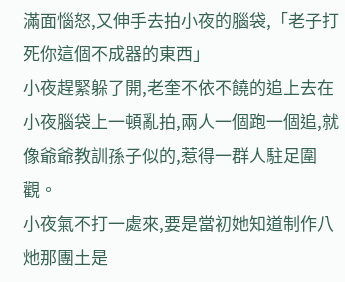滿面惱怒,又伸手去拍小夜的腦袋,「老子打死你這個不成器的東西」
小夜趕緊躲了開,老奎不依不饒的追上去在小夜腦袋上一頓亂拍,兩人一個跑一個追,就像爺爺教訓孫子似的,惹得一群人駐足圍觀。
小夜氣不打一處來,要是當初她知道制作八灺那團土是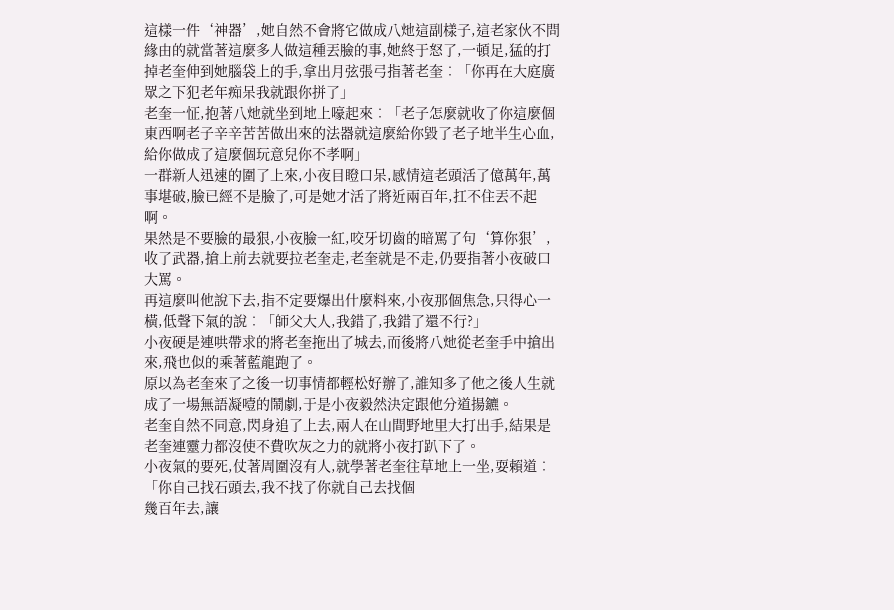這樣一件‘神器’,她自然不會將它做成八灺這副樣子,這老家伙不問緣由的就當著這麼多人做這種丟臉的事,她終于怒了,一頓足,猛的打掉老奎伸到她腦袋上的手,拿出月弦張弓指著老奎︰「你再在大庭廣眾之下犯老年痴呆我就跟你拼了」
老奎一怔,抱著八灺就坐到地上嚎起來︰「老子怎麼就收了你這麼個東西啊老子辛辛苦苦做出來的法器就這麼給你毀了老子地半生心血,給你做成了這麼個玩意兒你不孝啊」
一群新人迅速的圍了上來,小夜目瞪口呆,感情這老頭活了億萬年,萬事堪破,臉已經不是臉了,可是她才活了將近兩百年,扛不住丟不起啊。
果然是不要臉的最狠,小夜臉一紅,咬牙切齒的暗罵了句‘算你狠’,收了武器,搶上前去就要拉老奎走,老奎就是不走,仍要指著小夜破口大罵。
再這麼叫他說下去,指不定要爆出什麼料來,小夜那個焦急,只得心一橫,低聲下氣的說︰「師父大人,我錯了,我錯了還不行?」
小夜硬是連哄帶求的將老奎拖出了城去,而後將八灺從老奎手中搶出來,飛也似的乘著藍龍跑了。
原以為老奎來了之後一切事情都輕松好辦了,誰知多了他之後人生就成了一場無語凝噎的鬧劇,于是小夜毅然決定跟他分道揚鑣。
老奎自然不同意,閃身追了上去,兩人在山間野地里大打出手,結果是老奎連靈力都沒使不費吹灰之力的就將小夜打趴下了。
小夜氣的要死,仗著周圍沒有人,就學著老奎往草地上一坐,耍賴道︰「你自己找石頭去,我不找了你就自己去找個
幾百年去,讓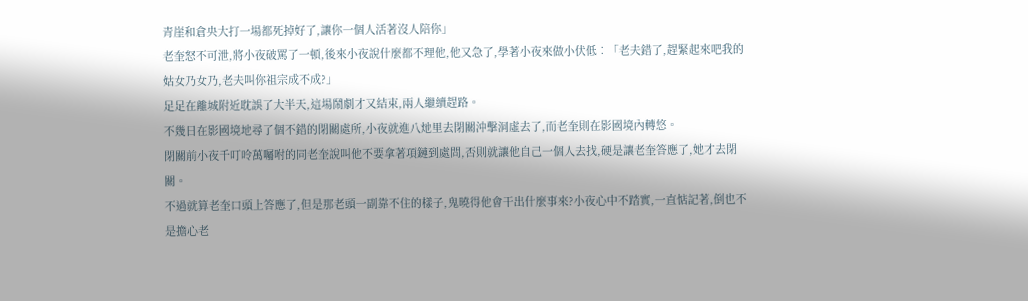青崖和倉央大打一場都死掉好了,讓你一個人活著沒人陪你」
老奎怒不可泄,將小夜破罵了一頓,後來小夜說什麼都不理他,他又急了,學著小夜來做小伏低︰「老夫錯了,趕緊起來吧我的姑女乃女乃,老夫叫你祖宗成不成?」
足足在離城附近耽誤了大半天,這場鬧劇才又結束,兩人繼續趕路。
不幾日在影國境地尋了個不錯的閉關處所,小夜就進八灺里去閉關沖擊洞虛去了,而老奎則在影國境內轉悠。
閉關前小夜千叮呤萬囑咐的同老奎說叫他不要拿著項鏈到處問,否則就讓他自己一個人去找,硬是讓老奎答應了,她才去閉關。
不過就算老奎口頭上答應了,但是那老頭一副靠不住的樣子,鬼曉得他會干出什麼事來?小夜心中不踏實,一直惦記著,倒也不是擔心老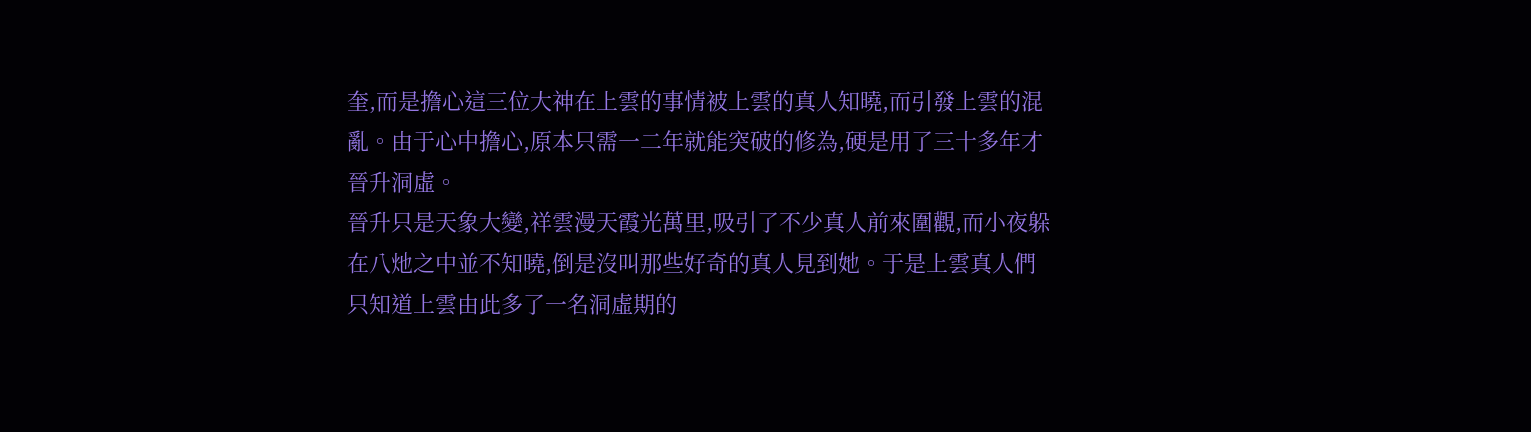奎,而是擔心這三位大神在上雲的事情被上雲的真人知曉,而引發上雲的混亂。由于心中擔心,原本只需一二年就能突破的修為,硬是用了三十多年才晉升洞虛。
晉升只是天象大變,祥雲漫天霞光萬里,吸引了不少真人前來圍觀,而小夜躲在八灺之中並不知曉,倒是沒叫那些好奇的真人見到她。于是上雲真人們只知道上雲由此多了一名洞虛期的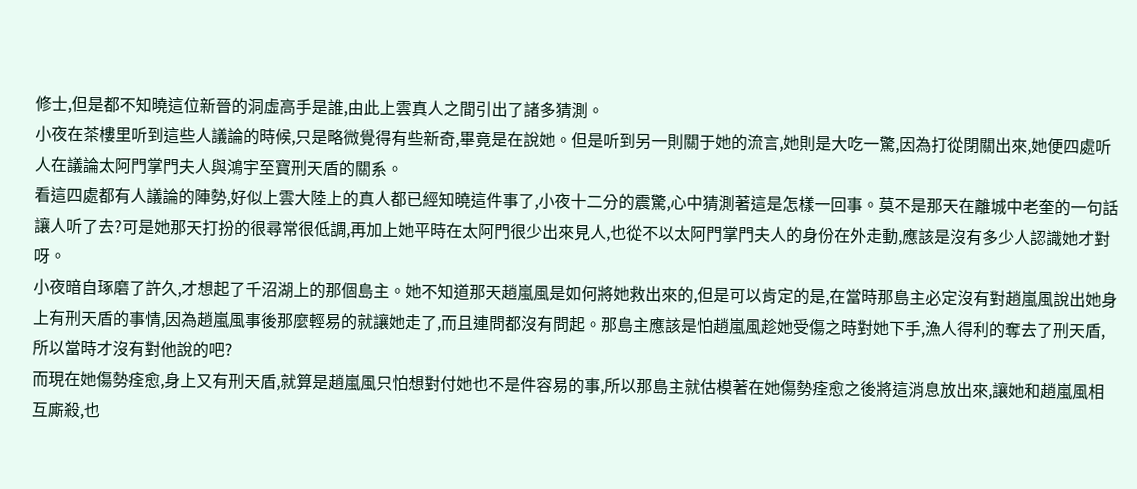修士,但是都不知曉這位新晉的洞虛高手是誰,由此上雲真人之間引出了諸多猜測。
小夜在茶樓里听到這些人議論的時候,只是略微覺得有些新奇,畢竟是在說她。但是听到另一則關于她的流言,她則是大吃一驚,因為打從閉關出來,她便四處听人在議論太阿門掌門夫人與鴻宇至寶刑天盾的關系。
看這四處都有人議論的陣勢,好似上雲大陸上的真人都已經知曉這件事了,小夜十二分的震驚,心中猜測著這是怎樣一回事。莫不是那天在離城中老奎的一句話讓人听了去?可是她那天打扮的很尋常很低調,再加上她平時在太阿門很少出來見人,也從不以太阿門掌門夫人的身份在外走動,應該是沒有多少人認識她才對呀。
小夜暗自琢磨了許久,才想起了千沼湖上的那個島主。她不知道那天趙嵐風是如何將她救出來的,但是可以肯定的是,在當時那島主必定沒有對趙嵐風說出她身上有刑天盾的事情,因為趙嵐風事後那麼輕易的就讓她走了,而且連問都沒有問起。那島主應該是怕趙嵐風趁她受傷之時對她下手,漁人得利的奪去了刑天盾,所以當時才沒有對他說的吧?
而現在她傷勢痊愈,身上又有刑天盾,就算是趙嵐風只怕想對付她也不是件容易的事,所以那島主就估模著在她傷勢痊愈之後將這消息放出來,讓她和趙嵐風相互廝殺,也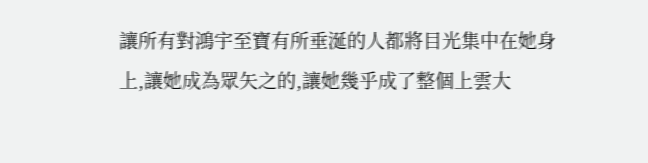讓所有對鴻宇至寶有所垂涎的人都將目光集中在她身上,讓她成為眾矢之的,讓她幾乎成了整個上雲大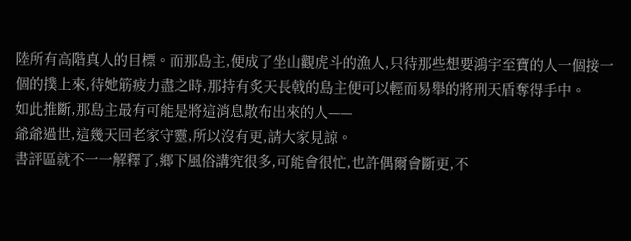陸所有高階真人的目標。而那島主,便成了坐山觀虎斗的漁人,只待那些想要鴻宇至寶的人一個接一個的撲上來,待她筋疲力盡之時,那持有炙天長戟的島主便可以輕而易舉的將刑天盾奪得手中。
如此推斷,那島主最有可能是將這消息散布出來的人——
爺爺過世,這幾天回老家守靈,所以沒有更,請大家見諒。
書評區就不一一解釋了,鄉下風俗講究很多,可能會很忙,也許偶爾會斷更,不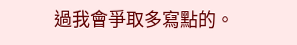過我會爭取多寫點的。